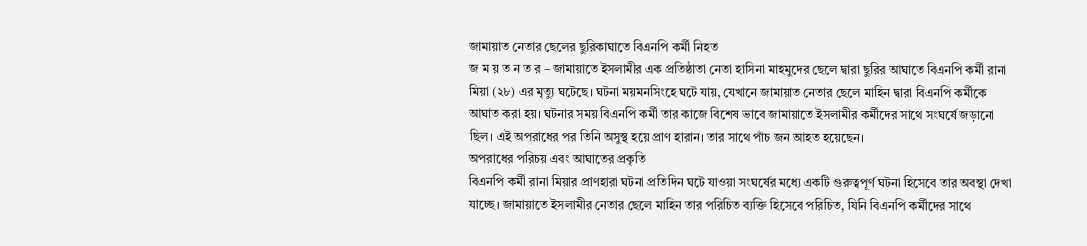জামায়াত নেতার ছেলের ছুরিকাঘাতে বিএনপি কর্মী নিহত
জ ম য় ত ন ত র – জামায়াতে ইসলামীর এক প্রতিষ্ঠাতা নেতা হাসিনা মাহমুদের ছেলে দ্বারা ছুরির আঘাতে বিএনপি কর্মী রানা মিয়া (২৮) এর মৃত্যু ঘটেছে। ঘটনা ময়মনসিংহে ঘটে যায়, যেখানে জামায়াত নেতার ছেলে মাহিন দ্বারা বিএনপি কর্মীকে আঘাত করা হয়। ঘটনার সময় বিএনপি কর্মী তার কাজে বিশেষ ভাবে জামায়াতে ইসলামীর কর্মীদের সাথে সংঘর্ষে জড়ানো ছিল। এই অপরাধের পর তিনি অসুস্থ হয়ে প্রাণ হারান। তার সাথে পাঁচ জন আহত হয়েছেন।
অপরাধের পরিচয় এবং আঘাতের প্রকৃতি
বিএনপি কর্মী রানা মিয়ার প্রাণহারা ঘটনা প্রতিদিন ঘটে যাওয়া সংঘর্ষের মধ্যে একটি গুরুত্বপূর্ণ ঘটনা হিসেবে তার অবস্থা দেখা যাচ্ছে। জামায়াতে ইসলামীর নেতার ছেলে মাহিন তার পরিচিত ব্যক্তি হিসেবে পরিচিত, যিনি বিএনপি কর্মীদের সাথে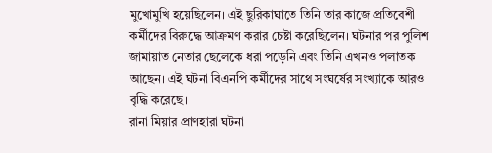মুখোমুখি হয়েছিলেন। এই ছুরিকাঘাতে তিনি তার কাজে প্রতিবেশী কর্মীদের বিরুদ্ধে আক্রমণ করার চেষ্টা করেছিলেন। ঘটনার পর পুলিশ জামায়াত নেতার ছেলেকে ধরা পড়েনি এবং তিনি এখনও পলাতক আছেন। এই ঘটনা বিএনপি কর্মীদের সাথে সংঘর্ষের সংখ্যাকে আরও বৃদ্ধি করেছে।
রানা মিয়ার প্রাণহারা ঘটনা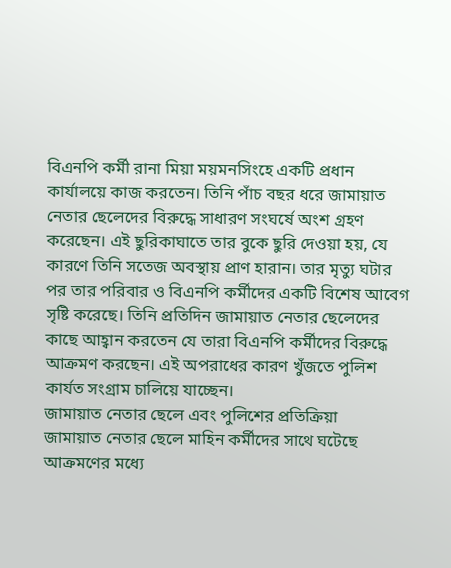বিএনপি কর্মী রানা মিয়া ময়মনসিংহে একটি প্রধান কার্যালয়ে কাজ করতেন। তিনি পাঁচ বছর ধরে জামায়াত নেতার ছেলেদের বিরুদ্ধে সাধারণ সংঘর্ষে অংশ গ্রহণ করেছেন। এই ছুরিকাঘাতে তার বুকে ছুরি দেওয়া হয়, যে কারণে তিনি সতেজ অবস্থায় প্রাণ হারান। তার মৃত্যু ঘটার পর তার পরিবার ও বিএনপি কর্মীদের একটি বিশেষ আবেগ সৃষ্টি করেছে। তিনি প্রতিদিন জামায়াত নেতার ছেলেদের কাছে আহ্বান করতেন যে তারা বিএনপি কর্মীদের বিরুদ্ধে আক্রমণ করছেন। এই অপরাধের কারণ খুঁজতে পুলিশ কার্যত সংগ্রাম চালিয়ে যাচ্ছেন।
জামায়াত নেতার ছেলে এবং পুলিশের প্রতিক্রিয়া
জামায়াত নেতার ছেলে মাহিন কর্মীদের সাথে ঘটেছে আক্রমণের মধ্যে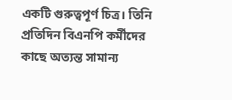একটি গুরুত্বপূর্ণ চিত্র। তিনি প্রতিদিন বিএনপি কর্মীদের কাছে অত্যন্ত সামান্য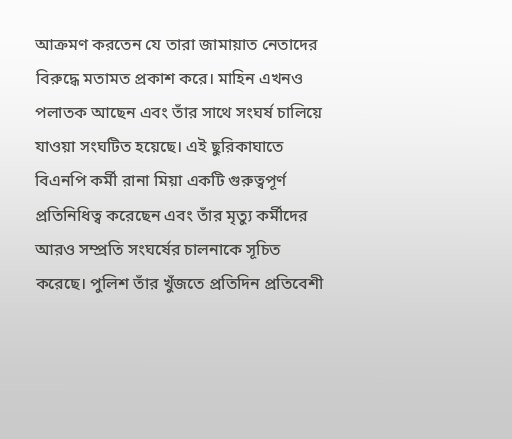আক্রমণ করতেন যে তারা জামায়াত নেতাদের বিরুদ্ধে মতামত প্রকাশ করে। মাহিন এখনও পলাতক আছেন এবং তাঁর সাথে সংঘর্ষ চালিয়ে যাওয়া সংঘটিত হয়েছে। এই ছুরিকাঘাতে বিএনপি কর্মী রানা মিয়া একটি গুরুত্বপূর্ণ প্রতিনিধিত্ব করেছেন এবং তাঁর মৃত্যু কর্মীদের আরও সম্প্রতি সংঘর্ষের চালনাকে সূচিত করেছে। পুলিশ তাঁর খুঁজতে প্রতিদিন প্রতিবেশী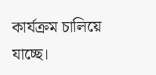কার্যক্রম চালিয়ে যাচ্ছে।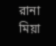রানা মিয়া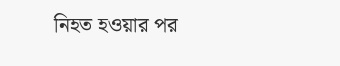নিহত হওয়ার পর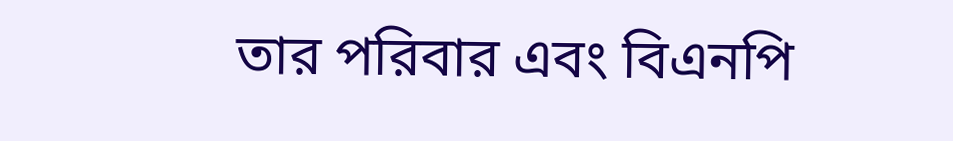তার পরিবার এবং বিএনপি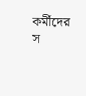কর্মীদের স